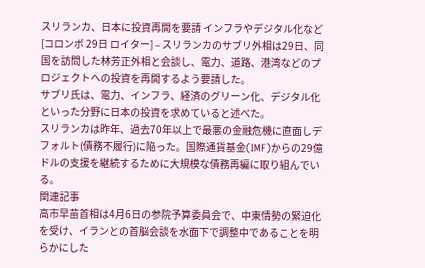スリランカ、日本に投資再開を要請 インフラやデジタル化など
[コロンボ 29日 ロイター] – スリランカのサブリ外相は29日、同国を訪問した林芳正外相と会談し、電力、道路、港湾などのプロジェクトへの投資を再開するよう要請した。
サブリ氏は、電力、インフラ、経済のグリーン化、デジタル化といった分野に日本の投資を求めていると述べた。
スリランカは昨年、過去70年以上で最悪の金融危機に直面しデフォルト(債務不履行)に陥った。国際通貨基金(IMF)からの29億ドルの支援を継続するために大規模な債務再編に取り組んでいる。
関連記事
高市早苗首相は4月6日の参院予算委員会で、中東情勢の緊迫化を受け、イランとの首脳会談を水面下で調整中であることを明らかにした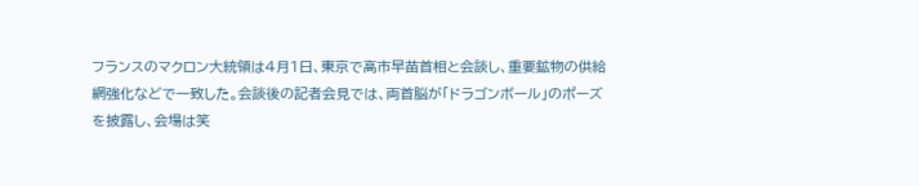フランスのマクロン大統領は4月1日、東京で高市早苗首相と会談し、重要鉱物の供給網強化などで一致した。会談後の記者会見では、両首脳が「ドラゴンボール」のポーズを披露し、会場は笑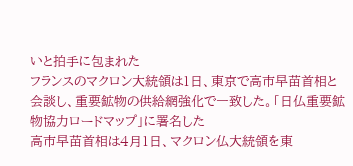いと拍手に包まれた
フランスのマクロン大統領は1日、東京で高市早苗首相と会談し、重要鉱物の供給網強化で一致した。「日仏重要鉱物協力ロードマップ」に署名した
高市早苗首相は4月1日、マクロン仏大統領を東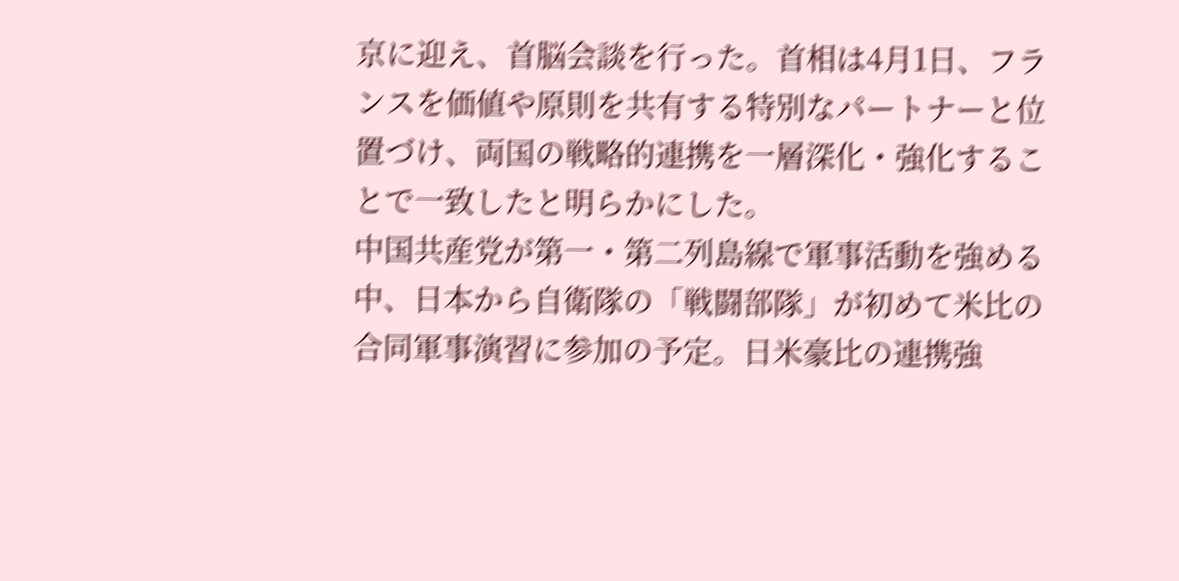京に迎え、首脳会談を行った。首相は4月1日、フランスを価値や原則を共有する特別なパートナーと位置づけ、両国の戦略的連携を一層深化・強化することで一致したと明らかにした。
中国共産党が第一・第二列島線で軍事活動を強める中、日本から自衛隊の「戦闘部隊」が初めて米比の合同軍事演習に参加の予定。日米豪比の連携強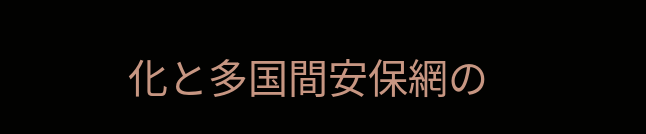化と多国間安保網の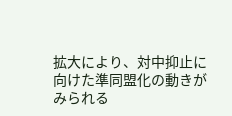拡大により、対中抑止に向けた準同盟化の動きがみられる